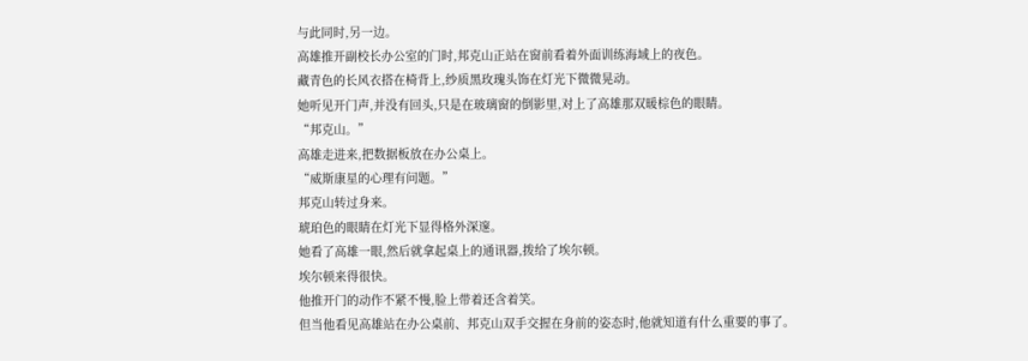与此同时,另一边。
高雄推开副校长办公室的门时,邦克山正站在窗前看着外面训练海域上的夜色。
藏青色的长风衣搭在椅背上,纱质黑玫瑰头饰在灯光下微微晃动。
她听见开门声,并没有回头,只是在玻璃窗的倒影里,对上了高雄那双暖棕色的眼睛。
“邦克山。”
高雄走进来,把数据板放在办公桌上。
“威斯康星的心理有问题。”
邦克山转过身来。
琥珀色的眼睛在灯光下显得格外深邃。
她看了高雄一眼,然后就拿起桌上的通讯器,拨给了埃尔顿。
埃尔顿来得很快。
他推开门的动作不紧不慢,脸上带着还含着笑。
但当他看见高雄站在办公桌前、邦克山双手交握在身前的姿态时,他就知道有什么重要的事了。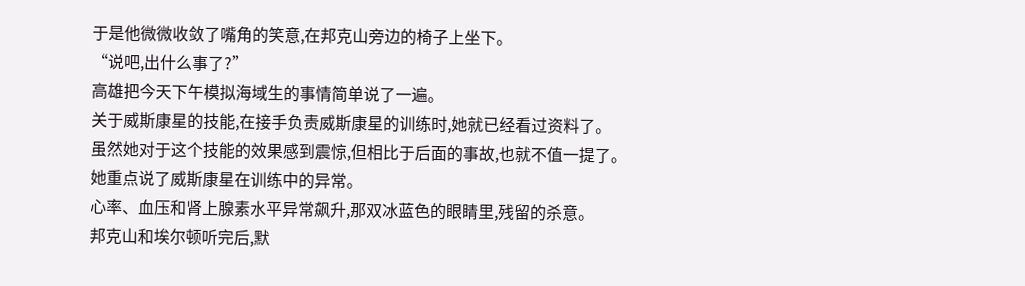于是他微微收敛了嘴角的笑意,在邦克山旁边的椅子上坐下。
“说吧,出什么事了?”
高雄把今天下午模拟海域生的事情简单说了一遍。
关于威斯康星的技能,在接手负责威斯康星的训练时,她就已经看过资料了。
虽然她对于这个技能的效果感到震惊,但相比于后面的事故,也就不值一提了。
她重点说了威斯康星在训练中的异常。
心率、血压和肾上腺素水平异常飙升,那双冰蓝色的眼睛里,残留的杀意。
邦克山和埃尔顿听完后,默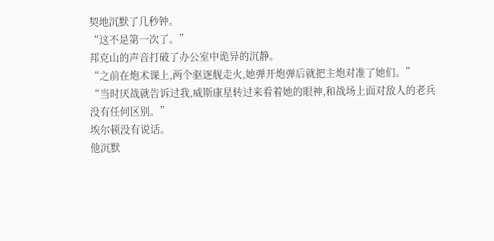契地沉默了几秒钟。
“这不是第一次了。”
邦克山的声音打破了办公室中诡异的沉静。
“之前在炮术课上,两个驱逐舰走火,她弹开炮弹后就把主炮对准了她们。”
“当时厌战就告诉过我,威斯康星转过来看着她的眼神,和战场上面对敌人的老兵没有任何区别。”
埃尔顿没有说话。
他沉默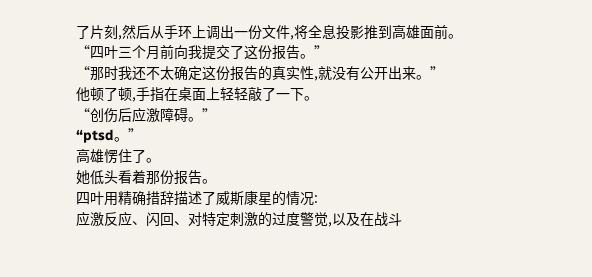了片刻,然后从手环上调出一份文件,将全息投影推到高雄面前。
“四叶三个月前向我提交了这份报告。”
“那时我还不太确定这份报告的真实性,就没有公开出来。”
他顿了顿,手指在桌面上轻轻敲了一下。
“创伤后应激障碍。”
“ptsd。”
高雄愣住了。
她低头看着那份报告。
四叶用精确措辞描述了威斯康星的情况:
应激反应、闪回、对特定刺激的过度警觉,以及在战斗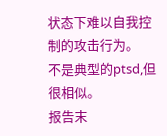状态下难以自我控制的攻击行为。
不是典型的ptsd,但很相似。
报告末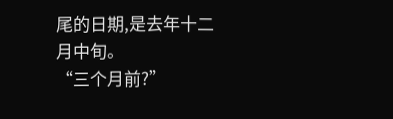尾的日期,是去年十二月中旬。
“三个月前?”